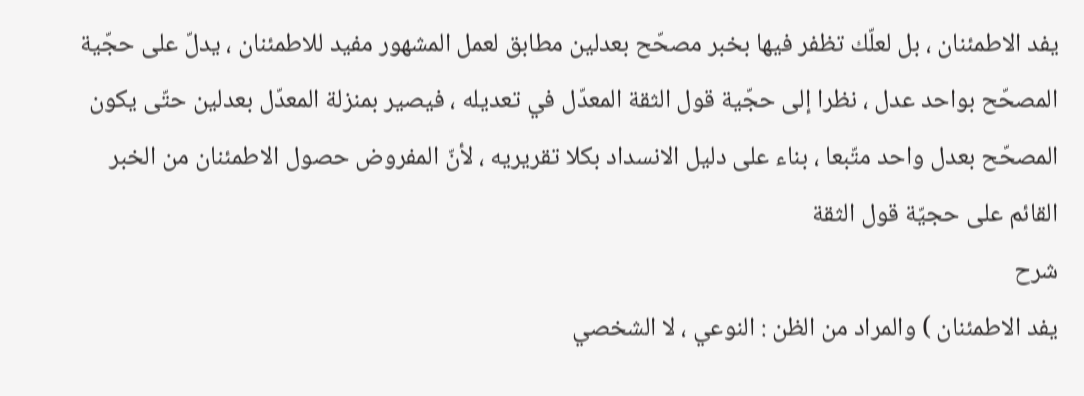يفد الاطمئنان ، بل لعلّك تظفر فيها بخبر مصحّح بعدلين مطابق لعمل المشهور مفيد للاطمئنان ، يدلّ على حجّية المصحّح بواحد عدل ، نظرا إلى حجّية قول الثقة المعدّل في تعديله ، فيصير بمنزلة المعدّل بعدلين حتّى يكون المصحّح بعدل واحد متّبعا ، بناء على دليل الانسداد بكلا تقريريه ، لأنّ المفروض حصول الاطمئنان من الخبر القائم على حجيّة قول الثقة
شرح
يفد الاطمئنان ) والمراد من الظن : النوعي ، لا الشخصي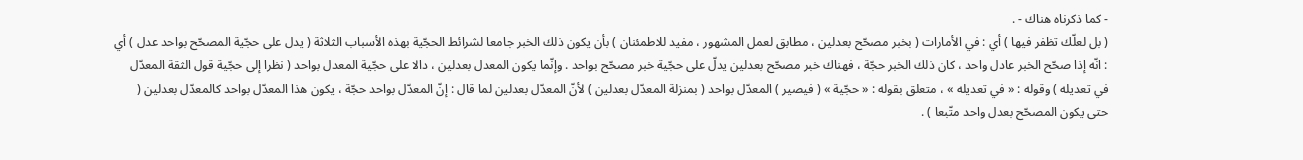- كما ذكرناه هناك - .
( بل لعلّك تظفر فيها ) أي : في الأمارات ( بخبر مصحّح بعدلين ، مطابق لعمل المشهور ، مفيد للاطمئنان ) بأن يكون ذلك الخبر جامعا لشرائط الحجّية بهذه الأسباب الثلاثة ( يدل على حجّية المصحّح بواحد عدل ) أي : انّه إذا صحّح الخبر عادل واحد ، كان ذلك الخبر حجّة ، فهناك خبر مصحّح بعدلين يدلّ على حجّية خبر مصحّح بواحد . وإنّما يكون المعدل بعدلين ، دالا على حجّية المعدل بواحد ( نظرا إلى حجّية قول الثقة المعدّل في تعديله ) وقوله : « في تعديله » ، متعلق بقوله : « حجّية » ( فيصير ) المعدّل بواحد ( بمنزلة المعدّل بعدلين ) لأنّ المعدّل بعدلين لما قال : إنّ المعدّل بواحد حجّة ، يكون هذا المعدّل بواحد كالمعدّل بعدلين ( حتى يكون المصحّح بعدل واحد متّبعا ) .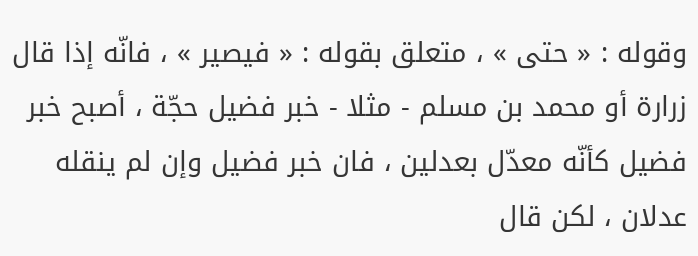وقوله : « حتى » ، متعلق بقوله : « فيصير » ، فانّه إذا قال زرارة أو محمد بن مسلم - مثلا - خبر فضيل حجّة ، أصبح خبر فضيل كأنّه معدّل بعدلين ، فان خبر فضيل وإن لم ينقله عدلان ، لكن قال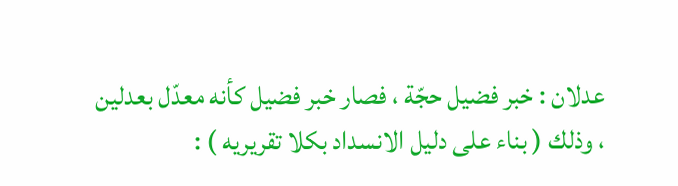عدلان : خبر فضيل حجّة ، فصار خبر فضيل كأنه معدّل بعدلين ، وذلك ( بناء على دليل الانسداد بكلا تقريريه ) :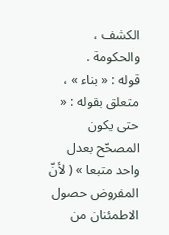الكشف ، والحكومة .
قوله : « بناء » ، متعلق بقوله : « حتى يكون المصحّح بعدل واحد متبعا » ( لأنّ المفروض حصول الاطمئنان من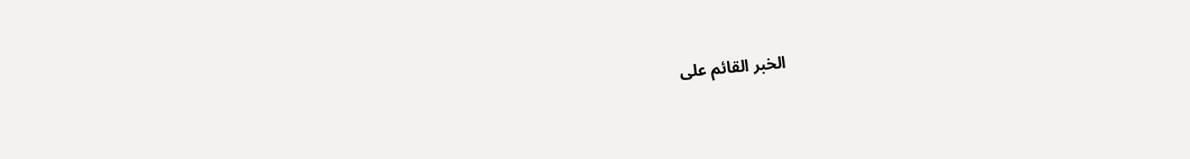الخبر القائم على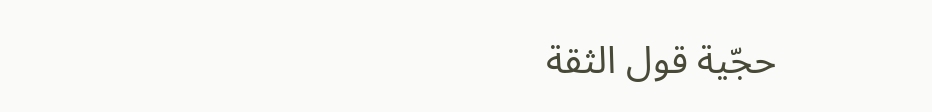حجّية قول الثقة